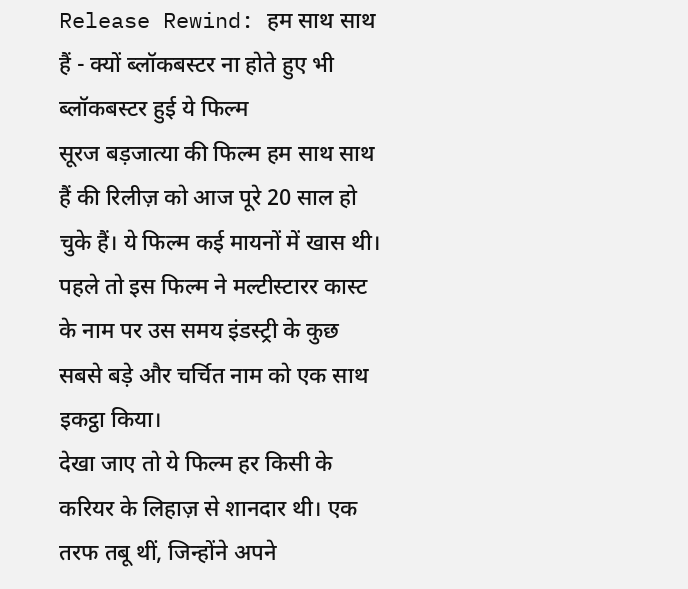Release Rewind: हम साथ साथ हैं - क्यों ब्लॉकबस्टर ना होते हुए भी ब्लॉकबस्टर हुई ये फिल्म
सूरज बड़जात्या की फिल्म हम साथ साथ हैं की रिलीज़ को आज पूरे 20 साल हो चुके हैं। ये फिल्म कई मायनों में खास थी। पहले तो इस फिल्म ने मल्टीस्टारर कास्ट के नाम पर उस समय इंडस्ट्री के कुछ सबसे बड़े और चर्चित नाम को एक साथ इकट्ठा किया।
देखा जाए तो ये फिल्म हर किसी के करियर के लिहाज़ से शानदार थी। एक तरफ तबू थीं, जिन्होंने अपने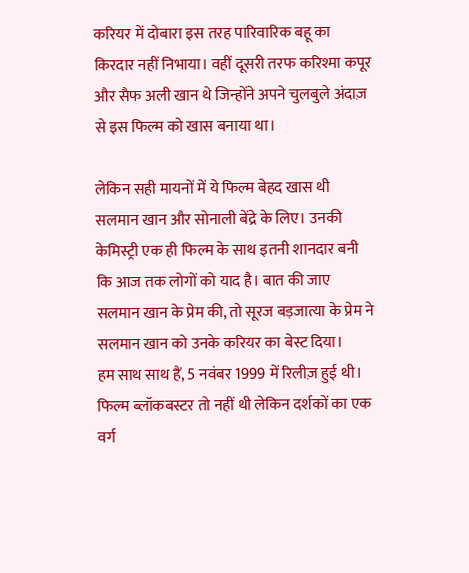करियर में दोबारा इस तरह पारिवारिक बहू का किरदार नहीं निभाया। वहीं दूसरी तरफ करिश्मा कपूर और सैफ अली खान थे जिन्होंने अपने चुलबुले अंदाज़ से इस फिल्म को खास बनाया था।

लेकिन सही मायनों में ये फिल्म बेहद खास थी सलमान खान और सोनाली बेंद्रे के लिए। उनकी केमिस्ट्री एक ही फिल्म के साथ इतनी शानदार बनी कि आज तक लोगों को याद है। बात की जाए सलमान खान के प्रेम की, तो सूरज बड़जात्या के प्रेम ने सलमान खान को उनके करियर का बेस्ट दिया।
हम साथ साथ हैं, 5 नवंबर 1999 में रिलीज़ हुई थी। फिल्म ब्लॉकबस्टर तो नहीं थी लेकिन दर्शकों का एक वर्ग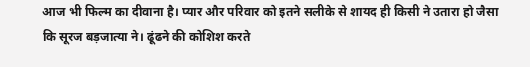आज भी फिल्म का दीवाना है। प्यार और परिवार को इतने सलीके से शायद ही किसी ने उतारा हो जैसा कि सूरज बड़जात्या ने। ढूंढने की कोशिश करते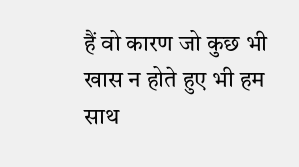हैं वो कारण जो कुछ भी खास न होते हुए भी हम साथ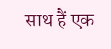साथ हैं एक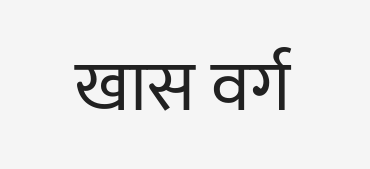खास वर्ग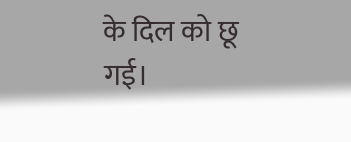के दिल को छू गई।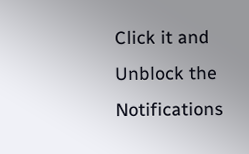Click it and Unblock the Notifications